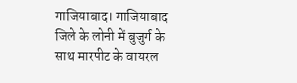गाजियाबाद। गाजियाबाद जिले के लोनी में बुजुर्ग के साथ मारपीट के वायरल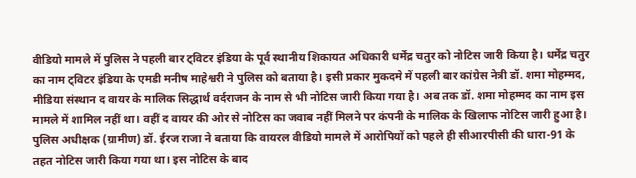वीडियो मामले में पुलिस ने पहली बार ट्विटर इंडिया के पूर्व स्थानीय शिकायत अधिकारी धर्मेंद्र चतुर को नोटिस जारी किया है। धर्मेंद्र चतुर का नाम ट्विटर इंडिया के एमडी मनीष माहेश्वरी ने पुलिस को बताया है। इसी प्रकार मुकदमे में पहली बार कांग्रेस नेत्री डॉ. शमा मोहम्मद, मीडिया संस्थान द वायर के मालिक सिद्धार्थ वर्दराजन के नाम से भी नोटिस जारी किया गया है। अब तक डॉ. शमा मोहम्मद का नाम इस मामले में शामिल नहीं था। वहीं द वायर की ओर से नोटिस का जवाब नहीं मिलने पर कंपनी के मालिक के खिलाफ नोटिस जारी हुआ है। पुलिस अधीक्षक (ग्रामीण) डॉ. ईरज राजा ने बताया कि वायरल वीडियो मामले में आरोपियों को पहले ही सीआरपीसी की धारा-91 के तहत नोटिस जारी किया गया था। इस नोटिस के बाद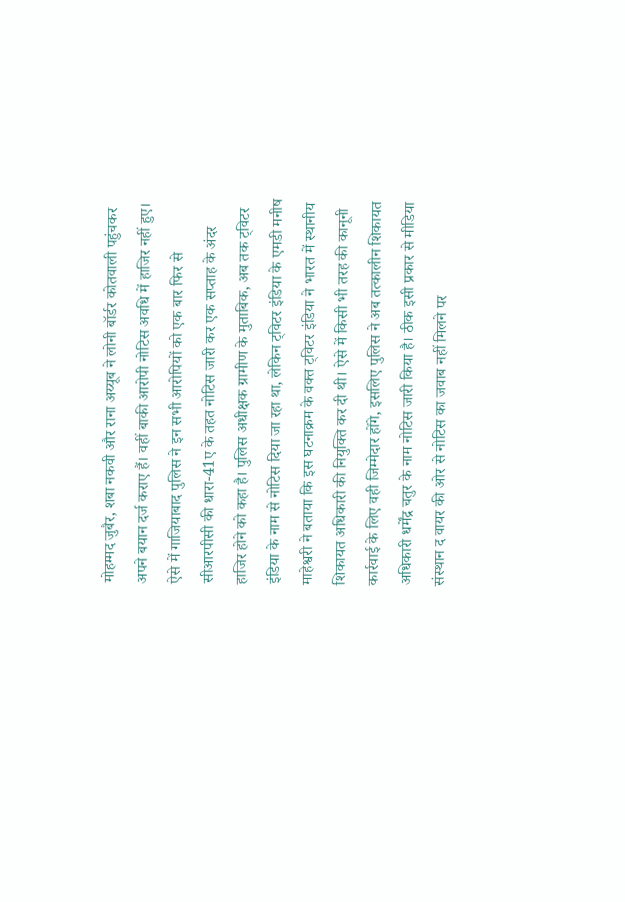मोहम्मद जुबैर, शबा नकवी और राना अय्यूब ने लोनी बॉर्डर कोतवाली पहुंचकर अपने बयान दर्ज कराए हैं। वहीं बाकी आरोपी नोटिस अवधि में हाजिर नहीं हुए। ऐसे में गाजियाबाद पुलिस ने इन सभी आरोपियों को एक बार फिर से सीआरपीसी की धारा-41ए के तहत नोटिस जारी कर एक सप्ताह के अंदर हाजिर होने को कहा है। पुलिस अधीक्षक ग्रामीण के मुताबिक, अब तक ट्विटर इंडिया के नाम से नोटिस दिया जा रहा था, लेकिन ट्विटर इंडिया के एमडी मनीष माहेश्वरी ने बताया कि इस घटनाक्रम के वक्त ट्विटर इंडिया ने भारत में स्थानीय शिकायत अधिकारी की नियुक्ति कर दी थी। ऐसे में किसी भी तरह की कानूनी कार्रवाई के लिए वही जिम्मेदार होंगे, इसलिए पुलिस ने अब तत्कालीन शिकायत अधिकारी धर्मेंद्र चतुर के नाम नोटिस जारी किया है। ठीक इसी प्रकार से मीडिया संस्थान द वायर की ओर से नोटिस का जवाब नहीं मिलने पर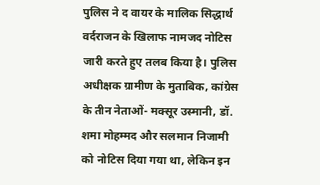पुलिस ने द वायर के मालिक सिद्धार्थ वर्दराजन के खिलाफ नामजद नोटिस जारी करते हुए तलब किया है। पुलिस अधीक्षक ग्रामीण के मुताबिक, कांग्रेस के तीन नेताओं- मक्सूर उस्मानी, डॉ. शमा मोहम्मद और सलमान निजामी को नोटिस दिया गया था, लेकिन इन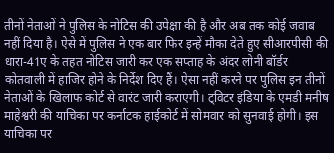तीनों नेताओं ने पुलिस के नोटिस की उपेक्षा की है और अब तक कोई जवाब नहीं दिया है। ऐसे में पुलिस ने एक बार फिर इन्हें मौका देते हुए सीआरपीसी की धारा-41ए के तहत नोटिस जारी कर एक सप्ताह के अंदर लोनी बॉर्डर कोतवाली में हाजिर होने के निर्देश दिए हैं। ऐसा नहीं करने पर पुलिस इन तीनों नेताओं के खिलाफ कोर्ट से वारंट जारी कराएगी। ट्विटर इंडिया के एमडी मनीष माहेश्वरी की याचिका पर कर्नाटक हाईकोर्ट में सोमवार को सुनवाई होगी। इस याचिका पर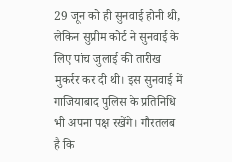29 जून को ही सुनवाई होनी थी, लेकिन सुप्रीम कोर्ट ने सुनवाई के लिए पांच जुलाई की तारीख मुकर्रर कर दी थी। इस सुनवाई में गाजियाबाद पुलिस के प्रतिनिधि भी अपना पक्ष रखेंगे। गौरतलब है कि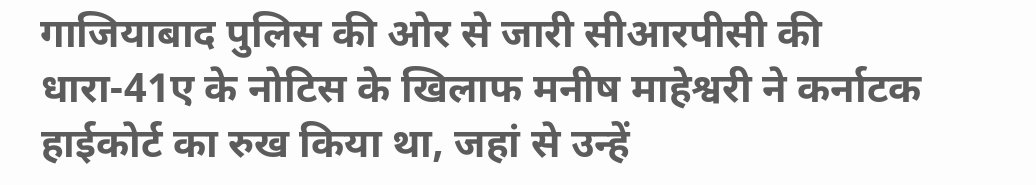गाजियाबाद पुलिस की ओर से जारी सीआरपीसी की धारा-41ए के नोटिस के खिलाफ मनीष माहेश्वरी ने कर्नाटक हाईकोर्ट का रुख किया था, जहां से उन्हें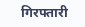गिरफ्तारी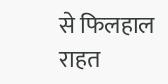से फिलहाल राहत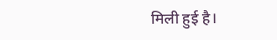मिली हुई है।